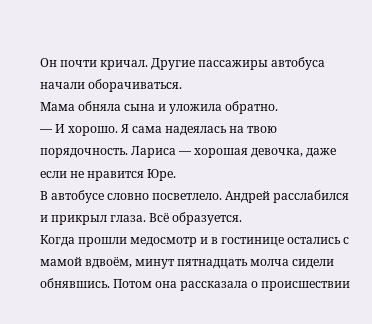Он почти кричал. Другие пассажиры автобуса начали оборачиваться.
Мама обняла сына и уложила обратно.
— И хорошо. Я сама надеялась на твою порядочность. Лариса — хорошая девочка, даже если не нравится Юре.
В автобусе словно посветлело. Андрей расслабился и прикрыл глаза. Всё образуется.
Когда прошли медосмотр и в гостинице остались с мамой вдвоём, минут пятнадцать молча сидели обнявшись. Потом она рассказала о происшествии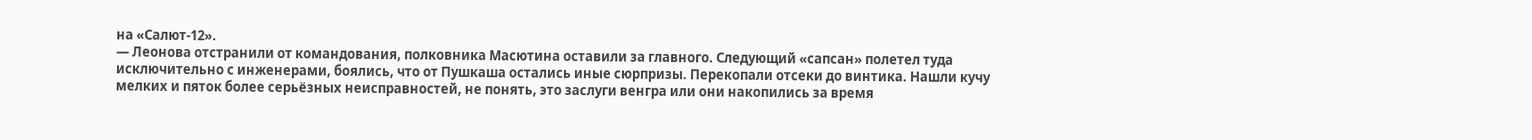на «Салют-12».
— Леонова отстранили от командования, полковника Масютина оставили за главного. Следующий «сапсан» полетел туда исключительно с инженерами, боялись, что от Пушкаша остались иные сюрпризы. Перекопали отсеки до винтика. Нашли кучу мелких и пяток более серьёзных неисправностей, не понять, это заслуги венгра или они накопились за время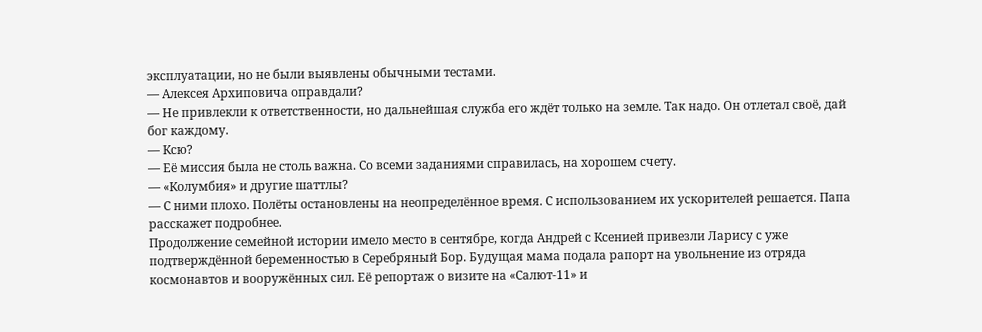эксплуатации, но не были выявлены обычными тестами.
— Алексея Архиповича оправдали?
— Не привлекли к ответственности, но дальнейшая служба его ждёт только на земле. Так надо. Он отлетал своё, дай бог каждому.
— Ксю?
— Её миссия была не столь важна. Со всеми заданиями справилась, на хорошем счету.
— «Колумбия» и другие шаттлы?
— С ними плохо. Полёты остановлены на неопределённое время. С использованием их ускорителей решается. Папа расскажет подробнее.
Продолжение семейной истории имело место в сентябре, когда Андрей с Ксенией привезли Ларису с уже подтверждённой беременностью в Серебряный Бор. Будущая мама подала рапорт на увольнение из отряда космонавтов и вооружённых сил. Её репортаж о визите на «Салют-11» и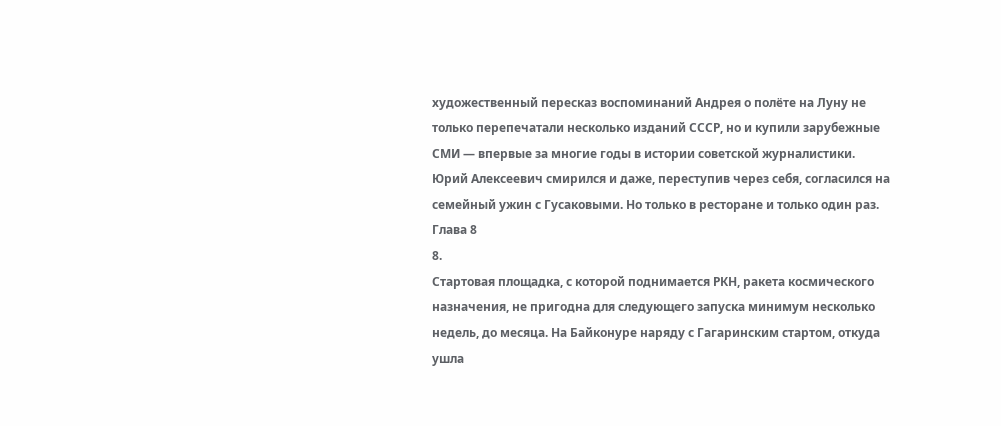художественный пересказ воспоминаний Андрея о полёте на Луну не только перепечатали несколько изданий СССР, но и купили зарубежные СМИ — впервые за многие годы в истории советской журналистики.
Юрий Алексеевич смирился и даже, переступив через себя, согласился на семейный ужин с Гусаковыми. Но только в ресторане и только один раз.
Глава 8
8.
Стартовая площадка, с которой поднимается РКН, ракета космического назначения, не пригодна для следующего запуска минимум несколько недель, до месяца. На Байконуре наряду с Гагаринским стартом, откуда ушла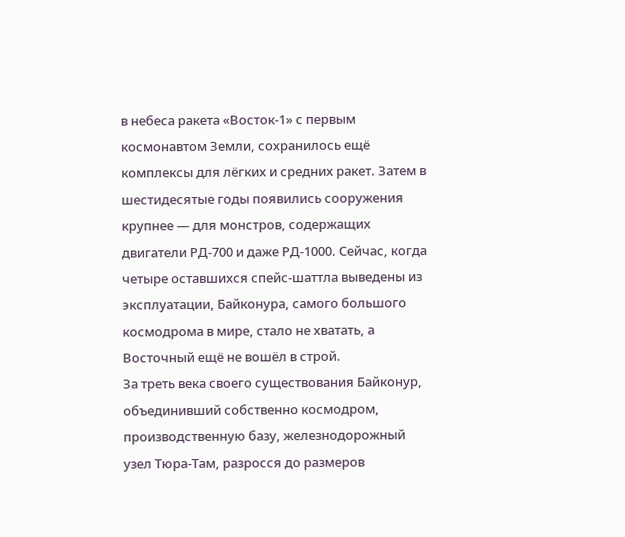в небеса ракета «Восток-1» с первым космонавтом Земли, сохранилось ещё комплексы для лёгких и средних ракет. Затем в шестидесятые годы появились сооружения крупнее — для монстров, содержащих двигатели РД-700 и даже РД-1000. Сейчас, когда четыре оставшихся спейс-шаттла выведены из эксплуатации, Байконура, самого большого космодрома в мире, стало не хватать, а Восточный ещё не вошёл в строй.
За треть века своего существования Байконур, объединивший собственно космодром, производственную базу, железнодорожный узел Тюра-Там, разросся до размеров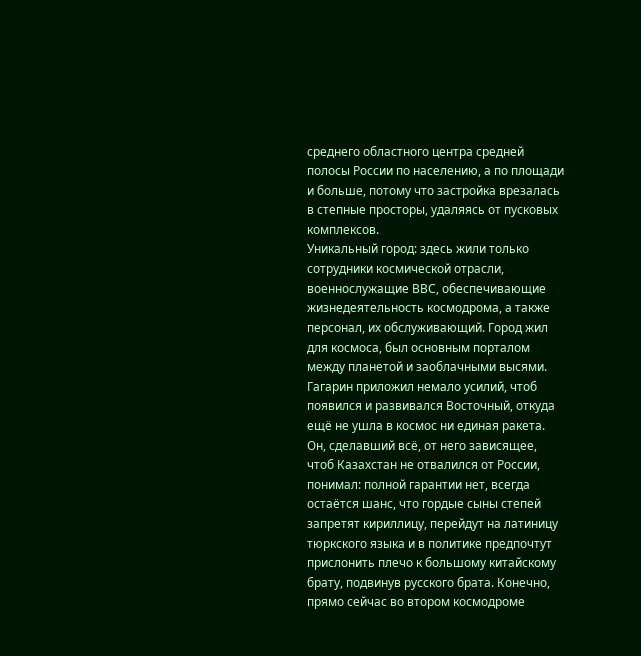среднего областного центра средней полосы России по населению, а по площади и больше, потому что застройка врезалась в степные просторы, удаляясь от пусковых комплексов.
Уникальный город: здесь жили только сотрудники космической отрасли, военнослужащие ВВС, обеспечивающие жизнедеятельность космодрома, а также персонал, их обслуживающий. Город жил для космоса, был основным порталом между планетой и заоблачными высями.
Гагарин приложил немало усилий, чтоб появился и развивался Восточный, откуда ещё не ушла в космос ни единая ракета. Он, сделавший всё, от него зависящее, чтоб Казахстан не отвалился от России, понимал: полной гарантии нет, всегда остаётся шанс, что гордые сыны степей запретят кириллицу, перейдут на латиницу тюркского языка и в политике предпочтут прислонить плечо к большому китайскому брату, подвинув русского брата. Конечно, прямо сейчас во втором космодроме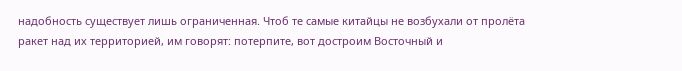надобность существует лишь ограниченная. Чтоб те самые китайцы не возбухали от пролёта ракет над их территорией, им говорят: потерпите, вот достроим Восточный и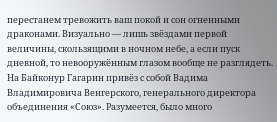перестанем тревожить ваш покой и сон огненными драконами. Визуально — лишь звёздами первой величины, скользящими в ночном небе, а если пуск дневной, то невооружённым глазом вообще не разглядеть.
На Байконур Гагарин привёз с собой Вадима Владимировича Венгерского, генерального директора объединения «Союз». Разумеется, было много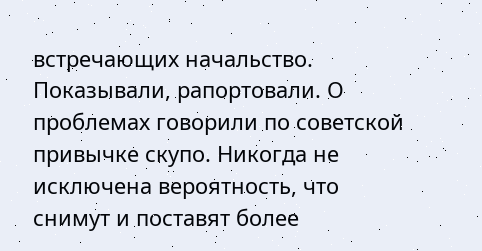встречающих начальство. Показывали, рапортовали. О проблемах говорили по советской привычке скупо. Никогда не исключена вероятность, что снимут и поставят более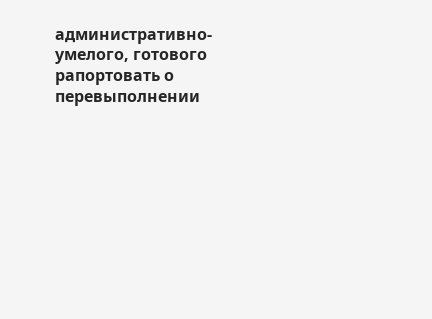административно-умелого, готового рапортовать о перевыполнении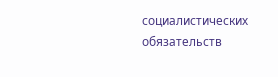социалистических обязательств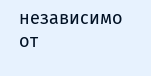независимо от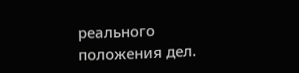реального положения дел.